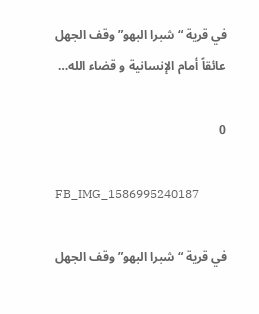في قرية “شبرا البهو” وقف الجهل عائقاً أمام الإنسانية و قضاء الله…

0

FB_IMG_1586995240187

في قرية “شبرا البهو” وقف الجهل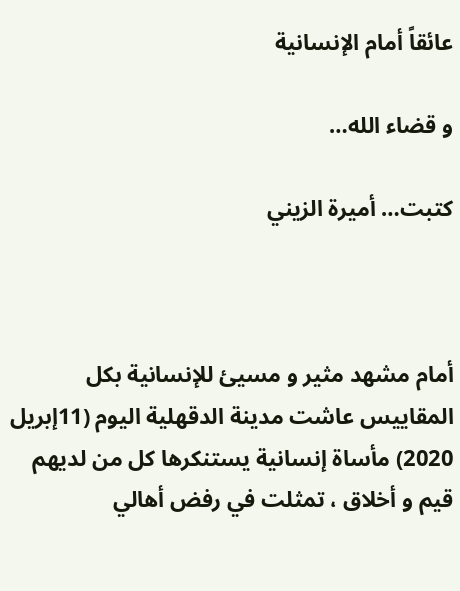عائقاً أمام الإنسانية

و قضاء الله…

كتبت… أميرة الزيني



أمام مشهد مثير و مسيئ للإنسانية بكل المقاييس عاشت مدينة الدقهلية اليوم (11إبريل 2020) مأساة إنسانية يستنكرها كل من لديهم قيم و أخلاق ، تمثلت في رفض أهالي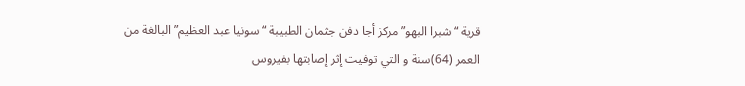قرية “شبرا البهو” مركز أجا دفن جثمان الطبيبة “سونيا عبد العظيم” البالغة من العمر (64)سنة و التي توفيت إثر إصابتها بفيروس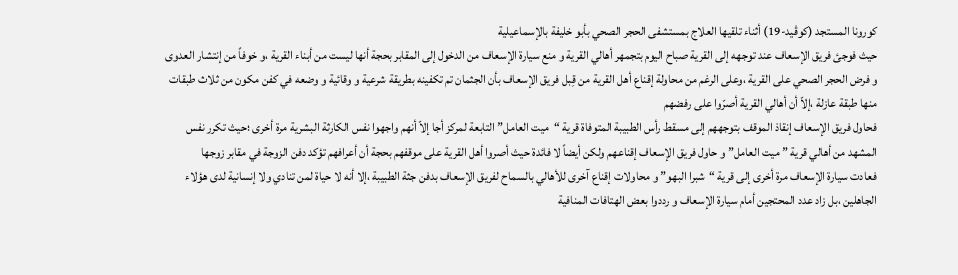كورونا المستجد (كوڤيد-19) أثناء تلقيها العلاج بمستشفى الحجر الصحي بأبو خليفة بالإسماعيلية
حيث فوجئ فريق الإسعاف عند توجهه إلى القرية صباح اليوم بتجمهر أهالي القرية و منع سيارة الإسعاف من الدخول إلى المقابر بحجة أنها ليست من أبناء القرية ،و خوفاً من إنتشار العدوى و فرض الحجر الصحي على القرية ،وعلى الرغم من محاولة إقناع أهل القرية من قِبل فريق الإسعاف بأن الجثمان تم تكفينه بطريقة شرعية و وقائية و وضعه في كفن مكون من ثلاث طبقات منها طبقة عازلة ،إلاّ أن أهالي القرية أصرّوا على رفضهم
فحاول فريق الإسعاف إنقاذ الموقف بتوجههم إلى مسقط رأس الطبيبة المتوفاة قرية “ميت العامل” التابعة لمركز أجا إلاّ أنهم واجهوا نفس الكارثة البشرية مرة أخرى ؛حيث تكرر نفس المشهد من أهالي قرية ” ميت العامل” و حاول فريق الإسعاف إقناعهم ولكن أيضاً لا فائدة حيث أصروا أهل القرية على موقفهم بحجة أن أعرافهم تؤكد دفن الزوجة في مقابر زوجها
فعادت سيارة الإسعاف مرة أخرى إلى قرية “شبرا البهو” و محاولات إقناع آخرى للأهالي بالسماح لفريق الإسعاف بدفن جثة الطبيبة ،إلا أنه لا حياة لمن تنادي ولا إنسانية لدى هؤلاء الجاهلين ،بل زاد عدد المحتجين أمام سيارة الإسعاف و رددوا بعض الهتافات المنافية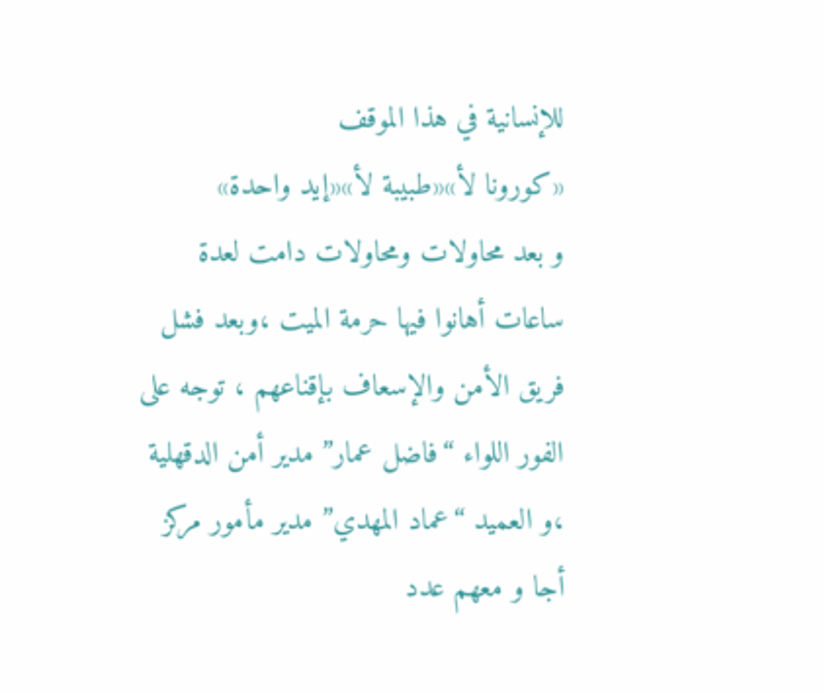للإنسانية في هذا الموقف
«كورونا لأ»«طبيبة لأ»«إيد واحدة»
و بعد محاولات ومحاولات دامت لعدة ساعات أهانوا فيها حرمة الميت ،وبعد فشل فريق الأمن والإسعاف بإقناعهم ، توجه على الفور اللواء “فاضل عمار” مدير أمن الدقهلية ،و العميد “عماد المهدي” مدير مأمور مركز أجا و معهم عدد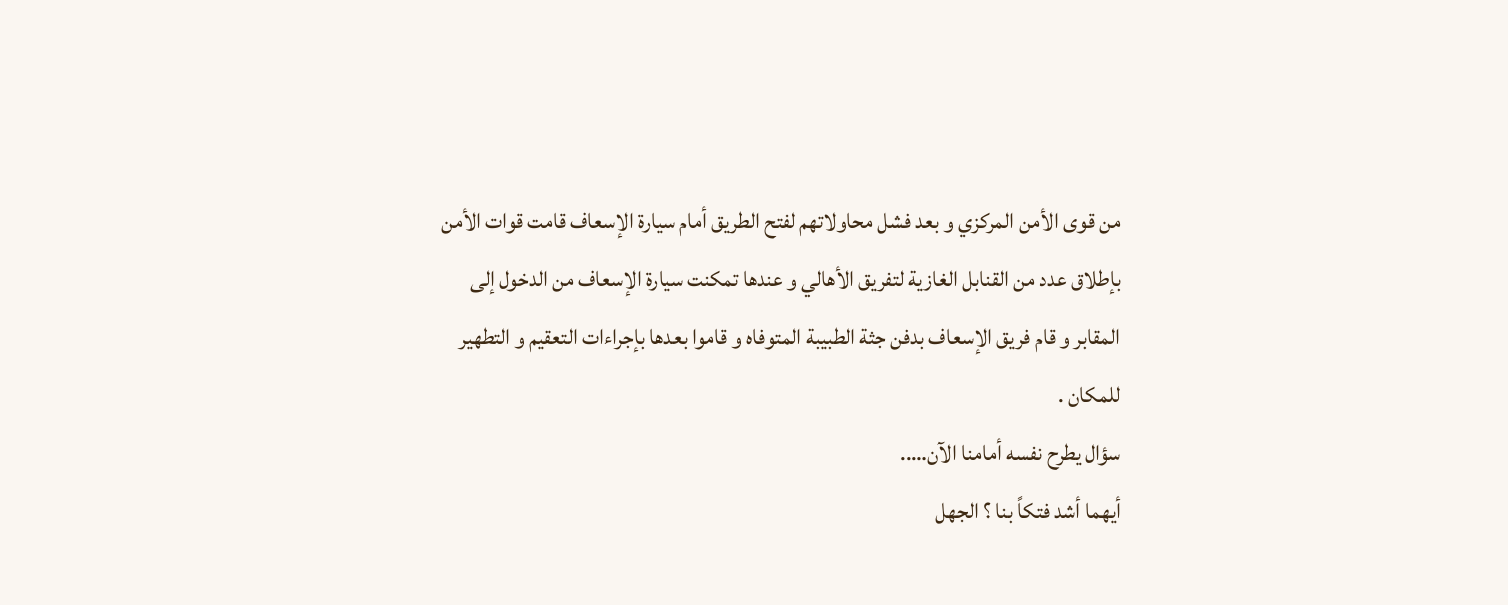من قوى الأمن المركزي و بعد فشل محاولاتهم لفتح الطريق أمام سيارة الإسعاف قامت قوات الأمن بإطلاق عدد من القنابل الغازية لتفريق الأهالي و عندها تمكنت سيارة الإسعاف من الدخول إلى المقابر و قام فريق الإسعاف بدفن جثة الطبيبة المتوفاه و قاموا بعدها بإجراءات التعقيم و التطهير للمكان .
سؤال يطرح نفسه أمامنا الآن…..
أيهما أشد فتكاً بنا ؟ الجهل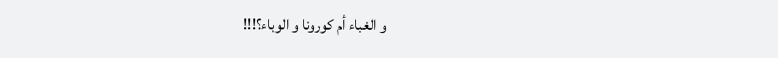و الغباء أم كورونا و الوباء؟!!!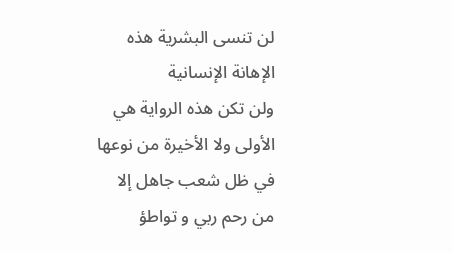لن تنسى البشرية هذه الإهانة الإنسانية
ولن تكن هذه الرواية هي الأولى ولا الأخيرة من نوعها في ظل شعب جاهل إلا من رحم ربي و تواطؤ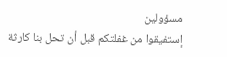مسؤولين
إستفيقوا من غفلتكم قبل أن تحل بنا كارثة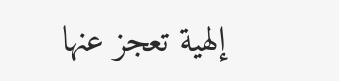إلهية تعجز عنها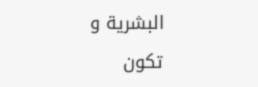البشرية و تكون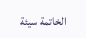الخاتمة سيئة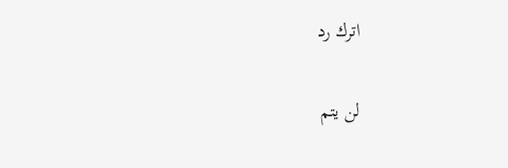اترك رد

لن يتم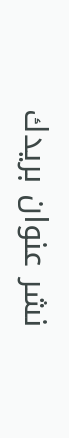نشر عنوان بريدك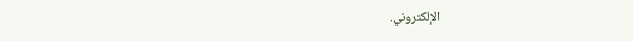الإلكتروني.